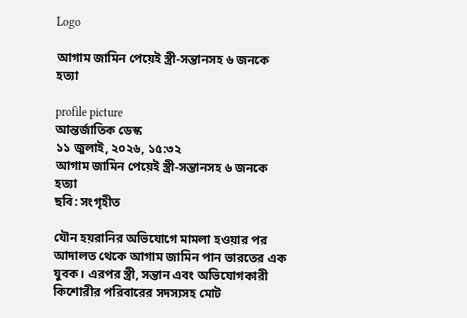Logo

আগাম জামিন পেয়েই স্ত্রী-সন্তানসহ ৬ জনকে হত্যা

profile picture
আন্তর্জাতিক ডেস্ক
১১ জুলাই, ২০২৬, ১৫:৩২
আগাম জামিন পেয়েই স্ত্রী-সন্তানসহ ৬ জনকে হত্যা
ছবি: সংগৃহীত

যৌন হয়রানির অভিযোগে মামলা হওয়ার পর আদালত থেকে আগাম জামিন পান ভারতের এক যুবক। এরপর স্ত্রী, সন্তান এবং অভিযোগকারী কিশোরীর পরিবারের সদস্যসহ মোট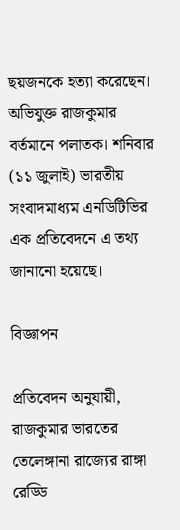ছয়জনকে হত্যা করেছেন। অভিযুক্ত রাজকুমার বর্তমানে পলাতক। শনিবার (১১ জুলাই) ভারতীয় সংবাদমাধ্যম এনডিটিভির এক প্রতিবেদনে এ তথ্য জানানো হয়েছে।

বিজ্ঞাপন

প্রতিবেদন অনুযায়ী, রাজকুমার ভারতের তেলেঙ্গানা রাজ্যের রাঙ্গা রেড্ডি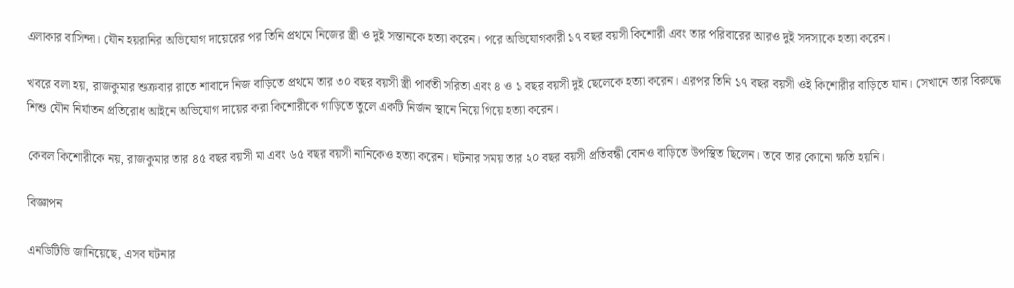এলাকার বাসিন্দা। যৌন হয়রানির অভিযোগ দায়েরের পর তিনি প্রথমে নিজের স্ত্রী ও দুই সন্তানকে হত্যা করেন। পরে অভিযোগকারী ১৭ বছর বয়সী কিশোরী এবং তার পরিবারের আরও দুই সদস্যকে হত্যা করেন।

খবরে বলা হয়, রাজকুমার শুক্রবার রাতে শাবাদে নিজ বাড়িতে প্রথমে তার ৩০ বছর বয়সী স্ত্রী পার্বতী সরিতা এবং ৪ ও ১ বছর বয়সী দুই ছেলেকে হত্যা করেন। এরপর তিনি ১৭ বছর বয়সী ওই কিশোরীর বাড়িতে যান। সেখানে তার বিরুদ্ধে শিশু যৌন নির্যাতন প্রতিরোধ আইনে অভিযোগ দায়ের করা কিশোরীকে গাড়িতে তুলে একটি নির্জন স্থানে নিয়ে গিয়ে হত্যা করেন।

কেবল কিশোরীকে নয়, রাজকুমার তার ৪৫ বছর বয়সী মা এবং ৬৫ বছর বয়সী নানিকেও হত্যা করেন। ঘটনার সময় তার ২০ বছর বয়সী প্রতিবন্ধী বোনও বাড়িতে উপস্থিত ছিলেন। তবে তার কোনো ক্ষতি হয়নি।

বিজ্ঞাপন

এনডিটিভি জানিয়েছে, এসব ঘটনার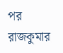পর রাজকুমার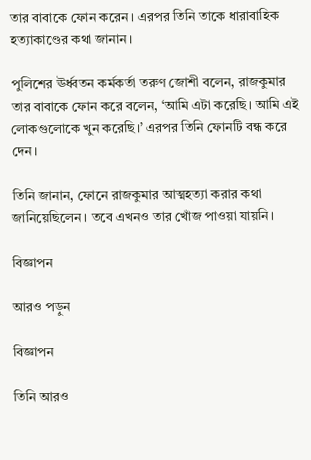তার বাবাকে ফোন করেন। এরপর তিনি তাকে ধারাবাহিক হত্যাকাণ্ডের কথা জানান।

পুলিশের ঊর্ধ্বতন কর্মকর্তা তরুণ জোশী বলেন, রাজকুমার তার বাবাকে ফোন করে বলেন, ‘আমি এটা করেছি। আমি এই লোকগুলোকে খুন করেছি।’ এরপর তিনি ফোনটি বন্ধ করে দেন।

তিনি জানান, ফোনে রাজকুমার আত্মহত্যা করার কথা জানিয়েছিলেন। তবে এখনও তার খোঁজ পাওয়া যায়নি।

বিজ্ঞাপন

আরও পড়ুন

বিজ্ঞাপন

তিনি আরও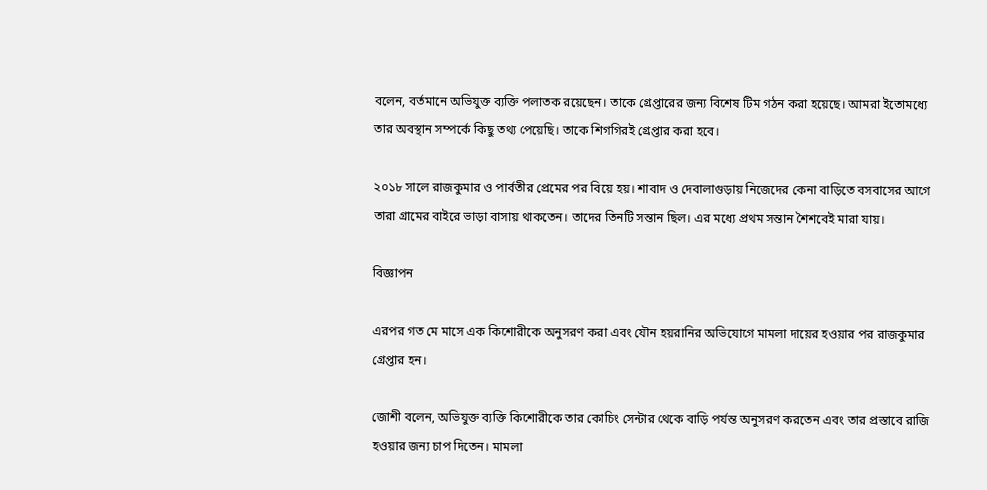বলেন, বর্তমানে অভিযুক্ত ব্যক্তি পলাতক রয়েছেন। তাকে গ্রেপ্তারের জন্য বিশেষ টিম গঠন করা হয়েছে। আমরা ইতোমধ্যে তার অবস্থান সম্পর্কে কিছু তথ্য পেয়েছি। তাকে শিগগিরই গ্রেপ্তার করা হবে।

২০১৮ সালে রাজকুমার ও পার্বতীর প্রেমের পর বিয়ে হয়। শাবাদ ও দেবালাগুড়ায় নিজেদের কেনা বাড়িতে বসবাসের আগে তারা গ্রামের বাইরে ভাড়া বাসায় থাকতেন। তাদের তিনটি সন্তান ছিল। এর মধ্যে প্রথম সন্তান শৈশবেই মারা যায়।

বিজ্ঞাপন

এরপর গত মে মাসে এক কিশোরীকে অনুসরণ করা এবং যৌন হয়রানির অভিযোগে মামলা দায়ের হওয়ার পর রাজকুমার গ্রেপ্তার হন।

জোশী বলেন, অভিযুক্ত ব্যক্তি কিশোরীকে তার কোচিং সেন্টার থেকে বাড়ি পর্যন্ত অনুসরণ করতেন এবং তার প্রস্তাবে রাজি হওয়ার জন্য চাপ দিতেন। মামলা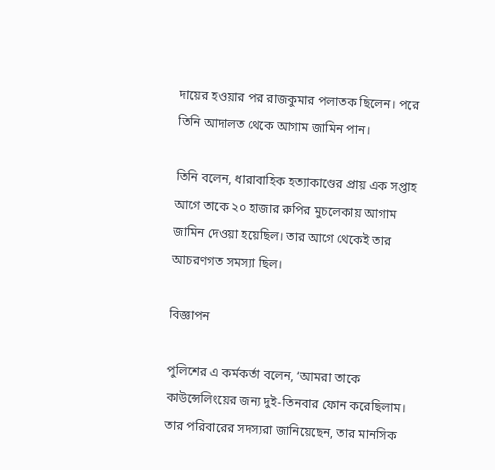দায়ের হওয়ার পর রাজকুমার পলাতক ছিলেন। পরে তিনি আদালত থেকে আগাম জামিন পান।

তিনি বলেন, ধারাবাহিক হত্যাকাণ্ডের প্রায় এক সপ্তাহ আগে তাকে ২০ হাজার রুপির মুচলেকায় আগাম জামিন দেওয়া হয়েছিল। তার আগে থেকেই তার আচরণগত সমস্যা ছিল।

বিজ্ঞাপন

পুলিশের এ কর্মকর্তা বলেন, ‘আমরা তাকে কাউন্সেলিংয়ের জন্য দুই-তিনবার ফোন করেছিলাম। তার পরিবারের সদস্যরা জানিয়েছেন, তার মানসিক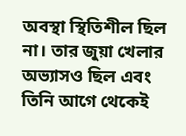অবস্থা স্থিতিশীল ছিল না। তার জুয়া খেলার অভ্যাসও ছিল এবং তিনি আগে থেকেই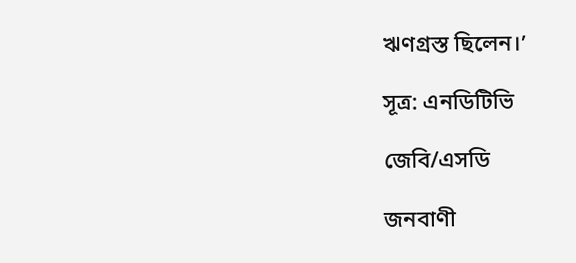ঋণগ্রস্ত ছিলেন।’

সূত্র: এনডিটিভি

জেবি/এসডি

জনবাণী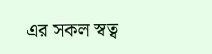এর সকল স্বত্ব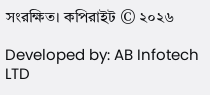সংরক্ষিত। কপিরাইট © ২০২৬

Developed by: AB Infotech LTD